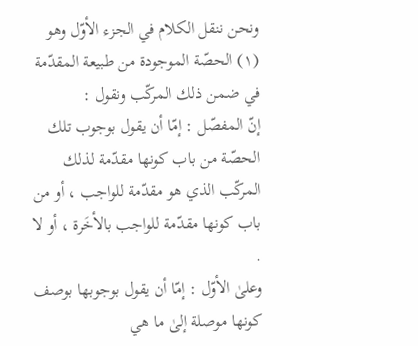ونحن ننقل الكلام في الجزء الأوّل وهو (١) الحصّة الموجودة من طبيعة المقدّمة في ضمن ذلك المركّب ونقول :
إنّ المفصّل : إمّا أن يقول بوجوب تلك الحصّة من باب كونها مقدّمة لذلك المركّب الذي هو مقدّمة للواجب ، أو من باب كونها مقدّمة للواجب بالأخَرة ، أو لا .
وعلىٰ الأوّل : إمّا أن يقول بوجوبها بوصف كونها موصلة إلىٰ ما هي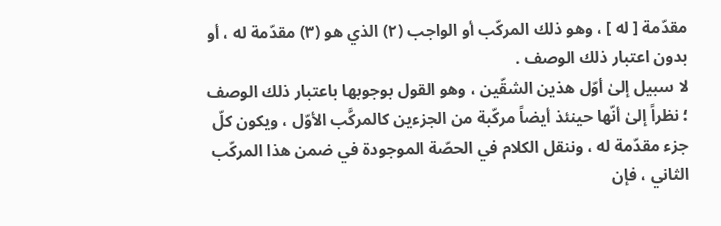مقدّمة [ له ] ، وهو ذلك المركّب أو الواجب (٢) الذي هو (٣) مقدّمة له ، أو بدون اعتبار ذلك الوصف .
لا سبيل إلىٰ أوّل هذين الشقّين ، وهو القول بوجوبها باعتبار ذلك الوصف ؛ نظراً إلىٰ أنّها حينئذ أيضاً مركّبة من الجزءين كالمركَّب الأوّل ، ويكون كلّ جزء مقدّمة له ، وننقل الكلام في الحصّة الموجودة في ضمن هذا المركّب الثاني ، فإن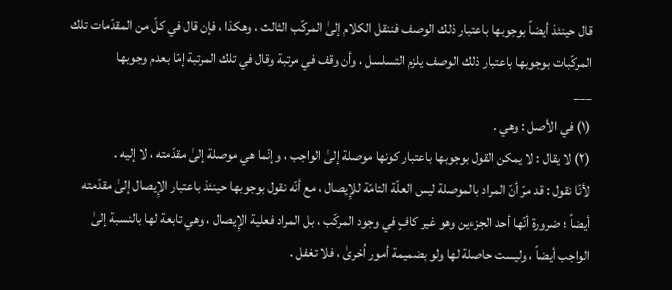قال حينئذ أيضاً بوجوبها باعتبار ذلك الوصف فننقل الكلام إلىٰ المركّب الثالث ، وهكذا ، فإن قال في كلّ من المقدّمات تلك المركّبات بوجوبها باعتبار ذلك الوصف يلزم التسلسل ، وأن وقف في مرتبة وقال في تلك المرتبة إمّا بعدم وجوبها
___
(١) في الأصل : وهي .
(٢) لا يقال : لا يمكن القول بوجوبها باعتبار كونها موصلة إلىٰ الواجب ، وإنّما هي موصلة إلىٰ مقدّمته ، لا إليه .
لأنّا نقول : قد مرّ أنّ المراد بالموصلة ليس العلّة التامّة للإِيصال ، مع أنّه نقول بوجوبها حينئذ باعتبار الإِيصال إلىٰ مقدّمته أيضاً ؛ ضرورة أنّها أحد الجزءين وهو غير كافٍ في وجود المركّب ، بل المراد فعلية الإِيصال ، وهي تابعة لها بالنسبة إلىٰ الواجب أيضاً ، وليست حاصلة لها ولو بضميمة أمور اُخرىٰ ، فلا تغفل .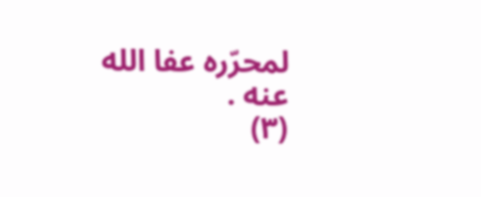لمحرّره عفا الله عنه .
(٣)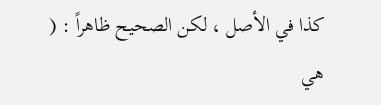كذا في الأصل ، لكن الصحيح ظاهراً : ( هي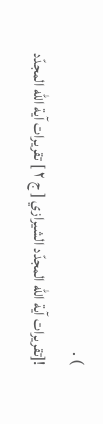) .
![تقريرات آية الله المجدّد الشيرازي [ ج ٢ ] تقريرات آية الله المجدّد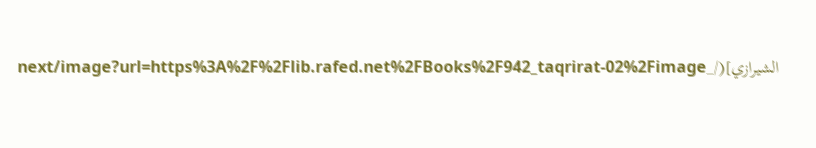الشيرازي](/_next/image?url=https%3A%2F%2Flib.rafed.net%2FBooks%2F942_taqrirat-02%2Fimage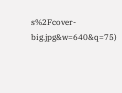s%2Fcover-big.jpg&w=640&q=75)